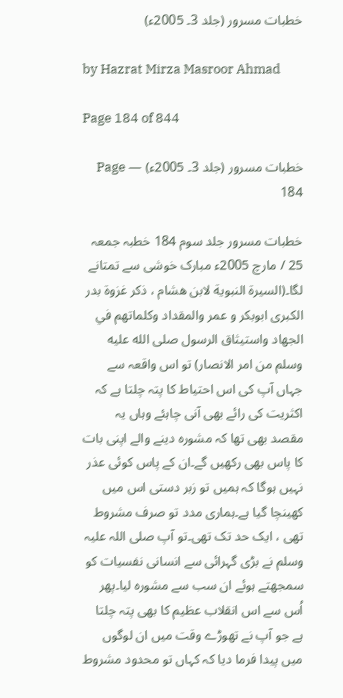خطبات مسرور (جلد 3۔ 2005ء)

by Hazrat Mirza Masroor Ahmad

Page 184 of 844

خطبات مسرور (جلد 3۔ 2005ء) — Page 184

خطبات مسرور جلد سوم 184 خطبہ جمعہ 25 / مارچ 2005ء مبارک خوشی سے تمتانے لگا۔(السيرة النبوية لابن هشام ، ذكر غزوة بدر الكبرى ابوبكر و عمر والمقداد وكلماتهم في الجهاد واستيثاق الرسول صلى الله عليه وسلم من امر الانصار) تو اس واقعہ سے جہاں آپ کی اس احتیاط کا پتہ چلتا ہے کہ اکثریت کی رائے بھی آنی چاہئے وہاں یہ مقصد بھی تھا کہ مشورہ دینے والے اپنی بات کا پاس بھی رکھیں گے۔ان کے پاس کوئی عذر نہیں ہوگا کہ ہمیں تو زبر دستی اس میں کھینچا گیا ہے۔ہماری مدد تو صرف مشروط تھی ، ایک حد تک تھی۔تو آپ صلی اللہ علیہ وسلم نے بڑی گہرائی سے انسانی نفسیات کو سمجھتے ہوئے ان سب سے مشورہ لیا۔پھر اُس سے اس انقلاب عظیم کا بھی پتہ چلتا ہے جو آپ نے تھوڑے وقت میں ان لوگوں میں پیدا فرما دیا کہ کہاں تو محدود مشروط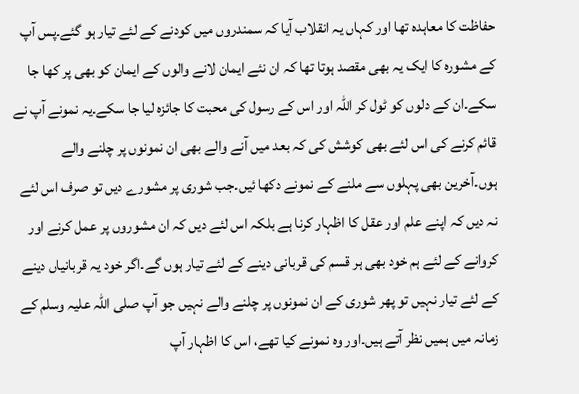حفاظت کا معاہدہ تھا اور کہاں یہ انقلاب آیا کہ سمندروں میں کودنے کے لئے تیار ہو گئے۔پس آپ کے مشورہ کا ایک یہ بھی مقصد ہوتا تھا کہ ان نئے ایمان لانے والوں کے ایمان کو بھی پر کھا جا سکے۔ان کے دلوں کو ٹول کر اللہ اور اس کے رسول کی محبت کا جائزہ لیا جا سکے۔یہ نمونے آپ نے قائم کرنے کی اس لئے بھی کوشش کی کہ بعد میں آنے والے بھی ان نمونوں پر چلنے والے ہوں۔آخرین بھی پہلوں سے ملنے کے نمونے دکھا ئیں۔جب شوری پر مشورے دیں تو صرف اس لئے نہ دیں کہ اپنے علم اور عقل کا اظہار کرنا ہے بلکہ اس لئے دیں کہ ان مشوروں پر عمل کرنے اور کروانے کے لئے ہم خود بھی ہر قسم کی قربانی دینے کے لئے تیار ہوں گے۔اگر خود یہ قربانیاں دینے کے لئے تیار نہیں تو پھر شوری کے ان نمونوں پر چلنے والے نہیں جو آپ صلی اللہ علیہ وسلم کے زمانہ میں ہمیں نظر آتے ہیں۔اور وہ نمونے کیا تھے، اس کا اظہار آپ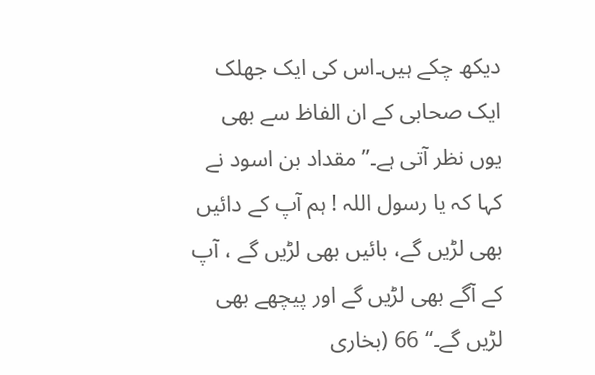دیکھ چکے ہیں۔اس کی ایک جھلک ایک صحابی کے ان الفاظ سے بھی یوں نظر آتی ہے۔” مقداد بن اسود نے کہا کہ یا رسول اللہ ! ہم آپ کے دائیں بھی لڑیں گے، بائیں بھی لڑیں گے ، آپ کے آگے بھی لڑیں گے اور پیچھے بھی لڑیں گے۔“ 66 (بخاری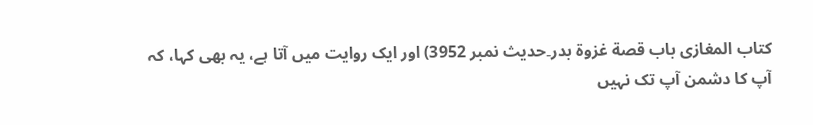کتاب المغازى باب قصة غزوة بدر۔حديث نمبر 3952) اور ایک روایت میں آتا ہے، یہ بھی کہا، کہ آپ کا دشمن آپ تک نہیں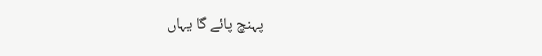پہنچ پائے گا یہاں